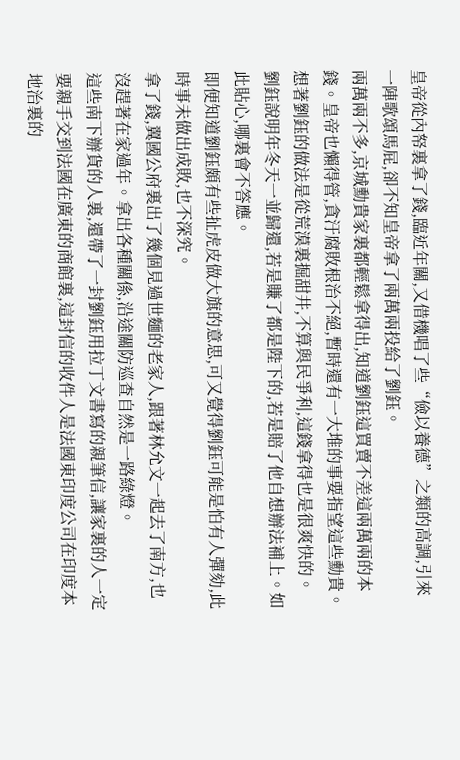皇帝從內帑裏拿了錢,臨近年關,又借機唱了些“儉以養德”之類的高調,引來一陣歌頌馬屁,卻不知皇帝拿了兩萬兩投給了劉鈺。
兩萬兩不多,京城勳貴家裏都輕鬆拿得出,知道劉鈺這買賣不差這兩萬兩的本錢。皇帝也懶得管,貪汙腐敗根治不絕,暫時還有一大堆的事要指望這些勳貴。
想著劉鈺的做法是從荒漠裏掘甜井,不算與民爭利,這錢拿得也是很爽快的。
劉鈺說明年冬天一並歸還,若是賺了都是陛下的,若是賠了他自想辦法補上。如此貼心,哪裏會不答應。
即便知道劉鈺頗有些扯虎皮做大旗的意思,可又覺得劉鈺可能是怕有人彈劾,此時事未做出成敗,也不深究。
拿了錢,翼國公府裏出了幾個見過世麵的老家人,跟著林允文一起去了南方,也沒趕著在家過年。拿出各種關係,沿途關防巡查自然是一路綠燈。
這些南下辦貨的人裏,還帶了一封劉鈺用拉丁文書寫的親筆信,讓家裏的人一定要親手交到法國在廣東的商館裏,這封信的收件人是法國東印度公司在印度本地治裏的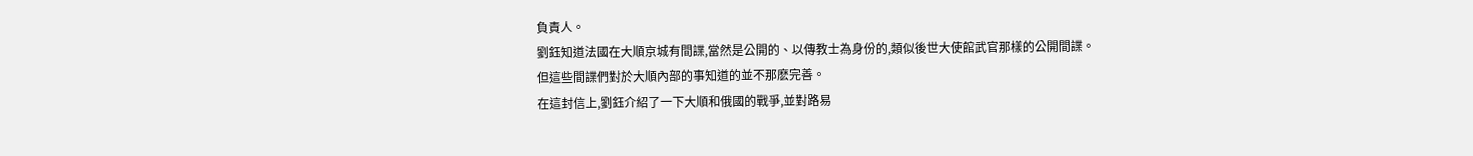負責人。
劉鈺知道法國在大順京城有間諜,當然是公開的、以傳教士為身份的,類似後世大使館武官那樣的公開間諜。
但這些間諜們對於大順內部的事知道的並不那麽完善。
在這封信上,劉鈺介紹了一下大順和俄國的戰爭,並對路易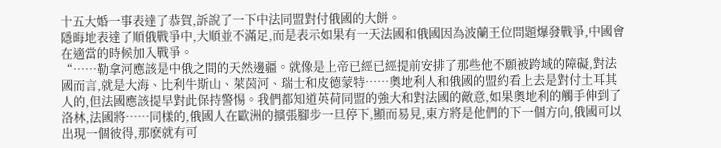十五大婚一事表達了恭賀,訴說了一下中法同盟對付俄國的大餅。
隱晦地表達了順俄戰爭中,大順並不滿足,而是表示如果有一天法國和俄國因為波蘭王位問題爆發戰爭,中國會在適當的時候加入戰爭。
“……勒拿河應該是中俄之間的天然邊疆。就像是上帝已經已經提前安排了那些他不願被跨域的障礙,對法國而言,就是大海、比利牛斯山、萊茵河、瑞士和皮德蒙特……奧地利人和俄國的盟約看上去是對付土耳其人的,但法國應該提早對此保持警惕。我們都知道英荷同盟的強大和對法國的敵意,如果奧地利的觸手伸到了洛林,法國將……同樣的,俄國人在歐洲的擴張腳步一旦停下,顯而易見,東方將是他們的下一個方向,俄國可以出現一個彼得,那麽就有可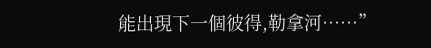能出現下一個彼得,勒拿河……”